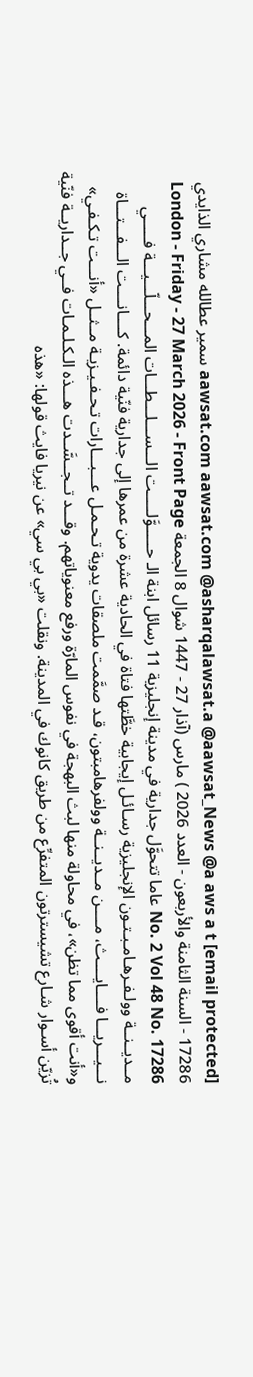[email protected] aawsat.com aawsat.com @asharqalawsat.a @aawsat_News @a aws a t سمير عطالله مشاري الذايدي 17286 - السنة الثامنة والأربعون - العدد 2026 ) مارس (آذار 27 - 1447 شوال 8 الجمعة London - Friday - 27 March 2026 - Front Page No. 2 Vol 48 No. 17286 عاما تتحوَّل جدارية في مدينة إنجليزية 11 رسائل ابنة الـ حـــــوَّلـــــت الـــســـلـــطـــات المـــحـــلّـــيـــة فـــــي مــديــنــة وولـفـرهـامـبـتـون الإنجليزية رسـائـل إيجابية خطَّتها فتاة في الحادية عشرة من عمرها إلى جدارية فنّية دائمة. كــــانــــت الـــفـــتـــاة نـــيـــريـــا فــــايــــث، مــــن مــديــنــة وولفرهامبتون، قـد صمَّمت ملصقات يدوية تـحـمـل عـــبـــارات تـحـفـيـزيـة مــثــل «أنـــت تـكـفـي» و«أنت أقوى مما تظن»، في محاولة منها لبث البهجة في نفوس المارّة ورفع معنوياتهم. وقـــد تــجــسَّــدت هـــذه الـكـلـمـات فــي جــداريــة فنّية تُزيّن أسـوار شـارع تشيسترتون المتفرِّع من طريق كانوك في المدينة. ونقلت «بي بي سي» عن نيريا فايث قولها: «هذه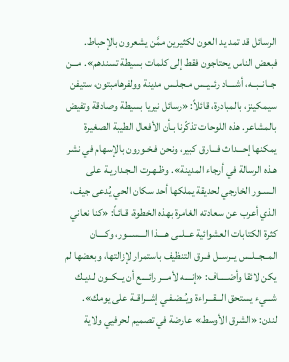الرسائل قد تمد يد العون لكثيرين ممَّن يشعرون بالإحباط. فبعض الناس يحتاجون فقط إلى كلمات بسيطة تسندهم». مـــن جــانــبــه، أشــــاد رئــيــس مـجـلـس مدينة وولفرهامبتون، ستيفن سيمكينز، بالمبادرة، قائلاً: «رسائل نيريا بسيطة وصادقة وتفيض بالمشاعر. هذه اللوحات تذكّرنا بـأن الأفعال الطيبة الصغيرة يمكنها إحـــداث فـــارق كبير، ونحن فـخـورون بالإسهام في نشر هـذه الرسالة في أرجاء المدينة». وظـهـرت الـجـداريـة على الـسـور الخارجي لحديقة يملكها أحد سكان الحي يُدعى جيف، الذي أعرب عن سعادته الغامرة بهذه الخطوة، قـائـاً: «كنا نعاني كثرة الكتابات العشوائية عــلــى هــــذا الـــســـور، وكــــان المــجــلــس يــرســل فــرق التنظيف باستمرار لإزالتها، وبعضها لم يكن لائقا وأضـــــاف: «إنــــه لأمـــر رائــــع أن يــكــون لـديـك شـــيء يستحق الـــقـــراءة ويُــضـفـي إشــراقــة على يومك». لندن: «الشرق الأوسط» عارضة في تصميم لحرفيي ولاية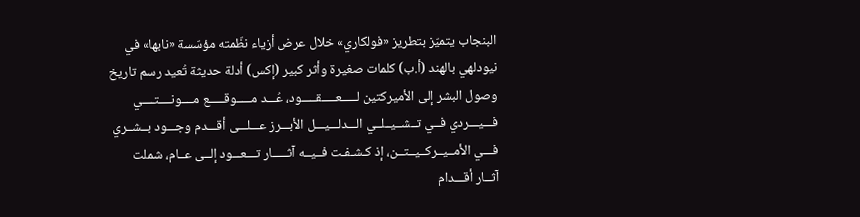البنجاب يتميّز بتطريز «فولكاري» خلال عرض أزياء نظّمته مؤسّسة «نابها» في نيودلهي بالهند (أ.ب) كلمات صغيرة وأثر كبير (إكس) أدلة حديثة تُعيد رسم تاريخ وصول البشر إلى الأميركتين لـــــعـــــقـــــود، عُـــد مـــــوقـــــع مــــونــــتــــي فـــيـــردي فــي تــشــيــلــي الـــدلـــيـــل الأبـــرز عـــلـــى أقـــدم وجـــود بــشــري فـــي الأمــيــركــيــتــن، إذ كـشـفـت فــيــه آثـــــار تـــعـــود إلــى عــام، شملت آثــار أقـــدام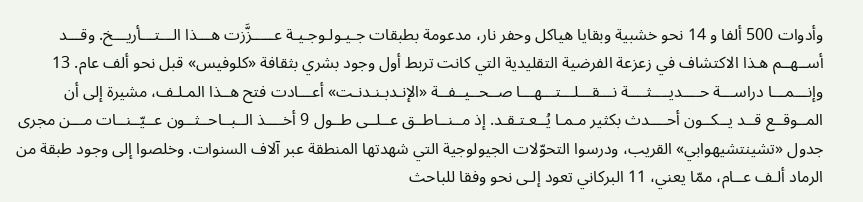وأدوات 500 ألفا و 14 نحو خشبية وبقايا هياكل وحفر نار، مدعومة بطبقات جـيـولـوجـيـة عـــــزَّزت هـــذا الـــتـــأريـــخ. وقـــد أســهــم هـذا الاكتشاف في زعزعة الفرضية التقليدية التي كانت تربط أول وجود بشري بثقافة «كلوفيس» قبل نحو ألف عام. 13 وإنـــمـــا دراســـة حــــديــــثــــة نـــقـــلـــتـــهـــا صــحــيــفــة «الإنـدبـنـدنـت» أعـــادت فتح هــذا المـلـف، مشيرة إلى أن المــوقــع قــد يــكــون أحــــدث بكثير مـمـا يُــعـتـقـد. إذ مــنــاطــق عــلــى طــول 9 أخــــذ الــبــاحــثــون عــيّــنــات مـــن مجرى جدول «تشينتشيهوابي» القريب، ودرسوا التحوّلات الجيولوجية التي شهدتها المنطقة عبر آلاف السنوات. وخلصوا إلى وجود طبقة من الرماد ألـف عــام، ممّا يعني، 11 البركاني تعود إلـى نحو وفقا للباحث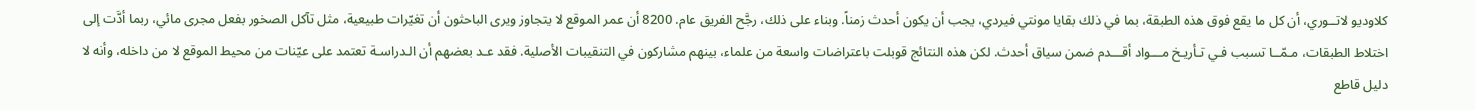كلاوديو لاتــوري، أن كل ما يقع فوق هذه الطبقة، بما في ذلك بقايا مونتي فيردي، يجب أن يكون أحدث زمناً. وبناء على ذلك، رجَّح الفريق عام. 8200 أن عمر الموقع لا يتجاوز ويرى الباحثون أن تغيّرات طبيعية، مثل تآكل الصخور بفعل مجرى مائي، ربما أدَّت إلى اختلاط الطبقات، مـمّــا تسبب فـي تـأريـخ مـــواد أقـــدم ضمن سياق أحدث. لكن هذه النتائج قوبلت باعتراضات واسعة من علماء، بينهم مشاركون في التنقيبات الأصلية. فقد عـد بعضهم أن الـدراسـة تعتمد على عيّنات من محيط الموقع لا من داخله، وأنه لا دليل قاطع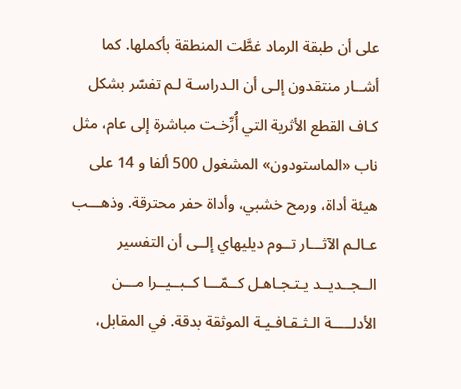على أن طبقة الرماد غطَّت المنطقة بأكملها. كما أشــار منتقدون إلـى أن الـدراسـة لـم تفسّر بشكل كـاف القطع الأثرية التي أُرِّخـت مباشرة إلى عام، مثل ناب «الماستودون» المشغول 500 ألفا و 14 على هيئة أداة، ورمح خشبي، وأداة حفر محترقة. وذهـــب عـالـم الآثـــار تــوم ديليهاي إلــى أن التفسير الــجــديــد يـتـجـاهـل كــمّـــا كــبــيــرا مـــن الأدلـــــة الـثـقـافـيـة الموثقة بدقة. في المقابل،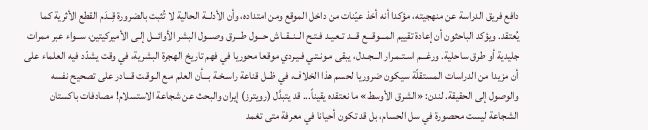دافع فريق الدراسة عن منهجيته، مؤكدا أنه أخذ عيّنات من داخل الموقع ومن امتداده، وأن الأدلــة الحالية لا تُثبت بالضرورة قِــدَم القطع الأثرية كما يُعتقد. ويؤكد الباحثون أن إعادة تقييم المـــوقـــع قـــد تـعـيـد فـتـح الــنــقــاش حـــول طـــرق وصـــول البشر الأوائـــل إلـى الأميركيتين، ســواء عبر ممرات جليدية أو طرق ساحلية. ورغـــم اسـتـمـرار الــجــدل، يبقى مـونـتـي فـيـردي موقعا محوريا في فهم تاريخ الهجرة البشرية، في وقت يشدّد فيه العلماء على أن مزيدا من الدراسات المستقلّة سيكون ضروريا لحسم هذا الخلاف، في ظــل قناعة راسـخـة بـــأن العلم مـع الـوقـت قـــادر على تصحيح نفسه والوصول إلى الحقيقة. لندن: «الشرق الأوسط» ما نعتقده يقيناً... قد يتبدَّل (رويترز) إيران والبحث عن شجاعة الاستسلام! مصادفات باكستان الشجاعة ليست محصورة في سل الحسام، بل قد تكون أحيانا في معرفة متى تغمد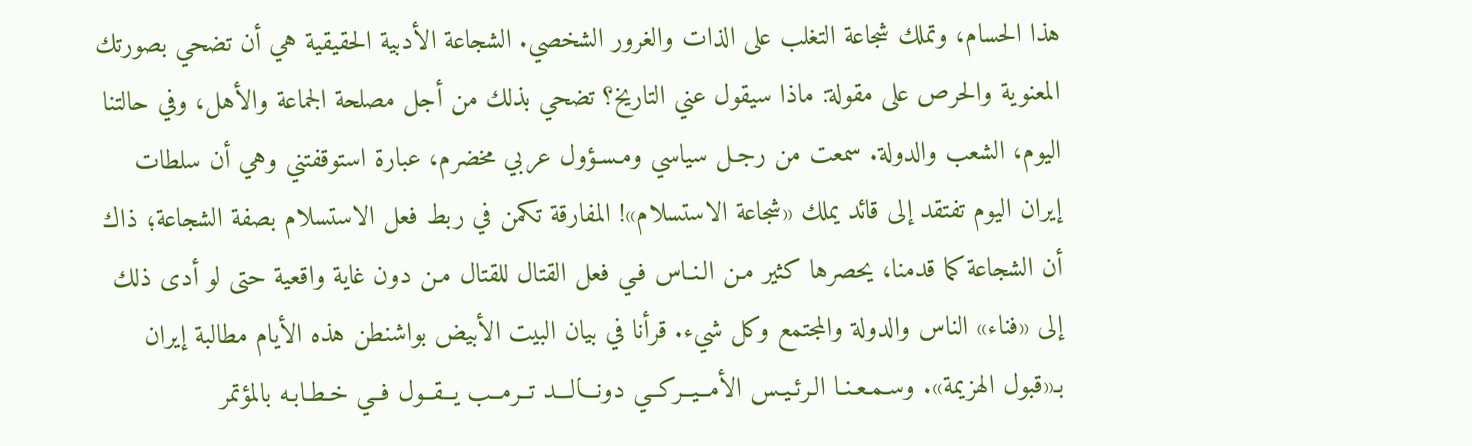هذا الحسام، وتملك شجاعة التغلب على الذات والغرور الشخصي. الشجاعة الأدبية الحقيقية هي أن تضحي بصورتك المعنوية والحرص على مقولة: ماذا سيقول عني التاريخ؟ تضحي بذلك من أجل مصلحة الجماعة والأهل، وفي حالتنا اليوم، الشعب والدولة. سمعت من رجـل سياسي ومـسـؤول عربي مخضرم، عبارة استوقفتني وهي أن سلطات إيران اليوم تفتقد إلى قائد يملك «شجاعة الاستسلام»! المفارقة تكمن في ربط فعل الاستسلام بصفة الشجاعة؛ ذاك أن الشجاعة كما قدمنا، يحصرها كثير مـن الـنـاس فـي فعل القتال للقتال مـن دون غاية واقعية حتى لو أدى ذلك إلى «فناء» الناس والدولة والمجتمع وكل شيء. قرأنا في بيان البيت الأبيض بواشنطن هذه الأيام مطالبة إيران بـ«قبول الهزيمة». وسـمـعـنـا الـرئـيـس الأمــيــركــي دونـــالـــد تــرمــب يــقــول فــي خـطـابـه بالمؤتمر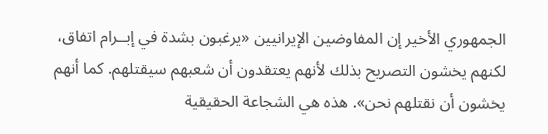الجمهوري الأخير إن المفاوضين الإيرانيين «يرغبون بشدة في إبــرام اتفاق، لكنهم يخشون التصريح بذلك لأنهم يعتقدون أن شعبهم سيقتلهم. كما أنهم يخشون أن نقتلهم نحن». هذه هي الشجاعة الحقيقية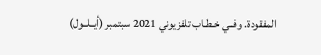المفقودة. وفــي خـطـاب تلفزيوني 2021 سبتمبر (أيــلــول)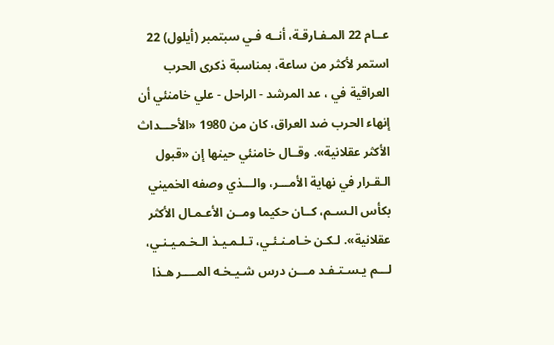عــام 22 المـفـارقـة، أنــه فـي سبتمبر (أيلول) 22 استمر لأكثر من ساعة، بمناسبة ذكرى الحرب العراقية في ، عد المرشد - الراحل - علي خامنئي أن إنهاء الحرب ضد العراق، كان من 1980 «الأحـــداث الأكثر عقلانية». وقــال خامنئي حينها إن «قبول الـقـرار في نهاية الأمـــر، والـــذي وصفه الخميني بكأس الـسـم، كــان حكيما ومــن الأعـمـال الأكثر عقلانية». لـكـن خـامـنـئـي، تـلـمـيـذ الـخـمـيـنـي، لـــم يـسـتـفـد مـــن درس شـيـخـه المــــر هـذا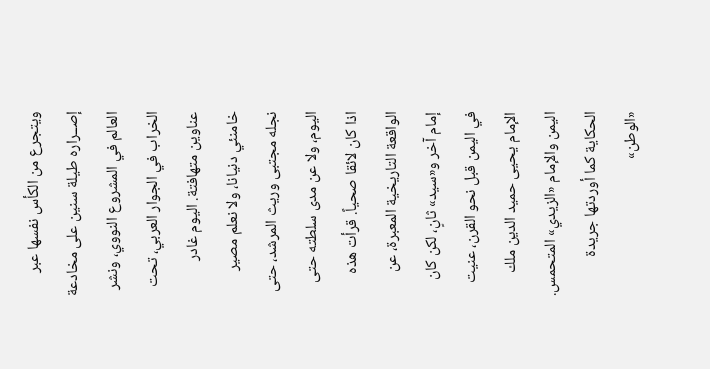ويتجرع من الكأس نفسها عبر إصــراره طيلة سنين على مخادعة العالم في المشروع النووي، ونشر الخراب في الجوار العربي، تحت عناوين متهافتة. اليوم غادر خامنئي دنيانا، ولا نعلم مصير نجله مجتبى وريث المرشد، حتى اليوم، ولا عن مدى سلطته حتى اذا كان لائقا صحياً. قرأت هذه الواقعة التاريخية المعبرة، عن إمام آخر و«سيد» ثانٍ، لكن كان في اليمن قبل نحو القرن، عنيت الإمام يحيى حميد الدين ملك اليمن والإمام «الزيدي» المتحمس. الحكاية كما أوردتها جريدة «الوطن»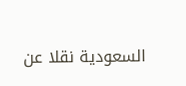السعودية نقلا عن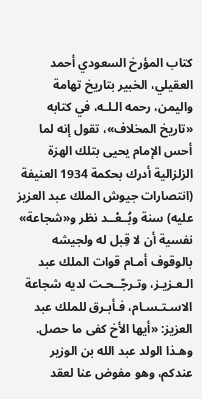كتاب المؤرخ السعودي أحمد العقيلي، الخبير بتاريخ تهامة واليمن، رحمه الـلـه، في كتابه «تاريخ المخلاف»، تقول إنه لما أحس الإمام يحيى بتلك الهزة الزلزالية أدرك بحكمة 1934 العنيفة (انتصارات جيوش الملك عبد العزيز عليه) سنة وبُــعْــد نظر و«شجاعة» نفسية أن لا قِبل له ولجيشه بالوقوف أمـام قوات الملك عبد الـعـزيـز، وتـرجّــحـت لديه شجاعة الاسـتـسـام، فـأبـرق للملك عبد العزيز: «أيها الأخ كفى ما حصل. وهـذا الولد عبد الله بن الوزير عندكم، وهو مفوض عنا لعقد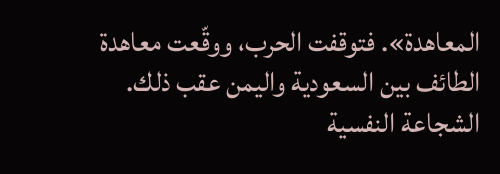المعاهدة». فتوقفت الحرب، ووقّعت معاهدة الطائف بين السعودية واليمن عقب ذلك. الشجاعة النفسية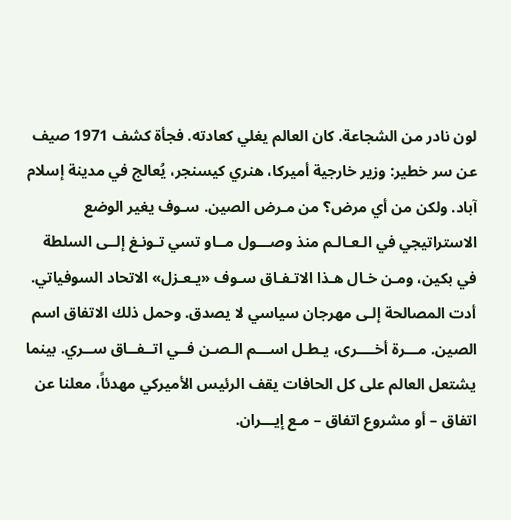لون نادر من الشجاعة. كان العالم يغلي كعادته. فجأة كشف 1971 صيف عن سر خطير: وزير خارجية أميركا، هنري كيسنجر، يُعالج في مدينة إسلام آباد. ولكن من أي مرض؟ من مـرض الصين. سـوف يغير الوضع الاستراتيجي في الـعـالـم منذ وصـــول مــاو تسي تـونـغ إلــى السلطة في بكين، ومـن خـال هـذا الاتـفـاق سـوف «يـعـزل» الاتحاد السوفياتي. أدت المصالحة إلـى مهرجان سياسي لا يصدق. وحمل ذلك الاتفاق اسم الصين. مـــرة أخــــرى، يـطـل اســـم الـصـن فــي اتــفــاق ســري. بينما يشتعل العالم على كل الحافات يقف الرئيس الأميركي مهدئاً، معلنا عن اتفاق – أو مشروع اتفاق – مـع إيـــران.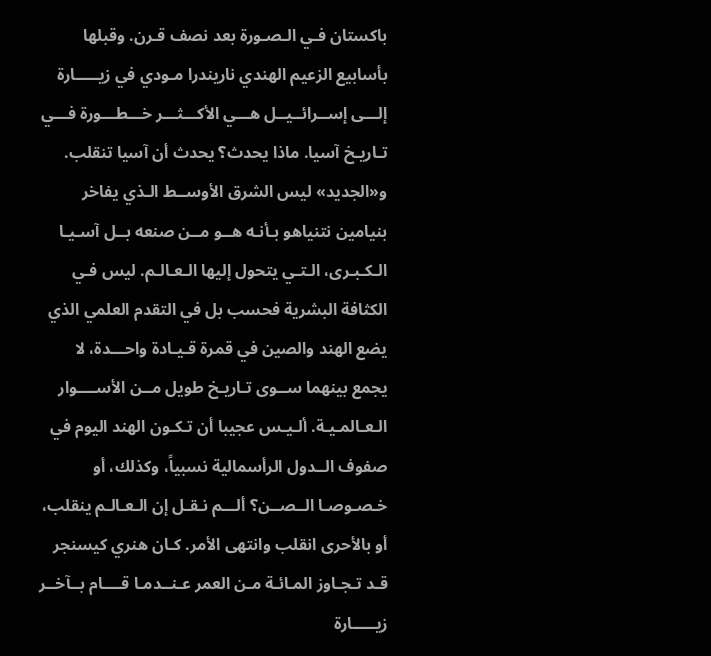باكستان فـي الـصـورة بعد نصف قـرن. وقبلها بأسابيع الزعيم الهندي ناريندرا مـودي في زيـــــارة إلـــى إســرائــيــل هـــي الأكـــثـــر خـــطـــورة فـــي تـاريـخ آسيا. ماذا يحدث؟ يحدث أن آسيا تنقلب. و«الجديد» ليس الشرق الأوســط الـذي يفاخر بنيامين نتنياهو بـأنـه هــو مــن صنعه بــل آسـيـا الـكـبـرى، الـتـي يتحول إليها الـعـالـم. ليس فـي الكثافة البشرية فحسب بل في التقدم العلمي الذي يضع الهند والصين في قمرة قـيـادة واحـــدة، لا يجمع بينهما ســوى تـاريـخ طويل مــن الأســــوار الـعـالمـيـة. ألـيـس عجيبا أن تـكـون الهند اليوم في صفوف الــدول الرأسمالية نسبياً، وكذلك، أو خـصـوصـا الــصــن؟ ألـــم نـقـل إن الـعـالـم ينقلب، أو بالأحرى انقلب وانتهى الأمر. كـان هنري كيسنجر قـد تـجـاوز المـائـة مـن العمر عـنــدمـا قــــام بــآخــر زيـــــارة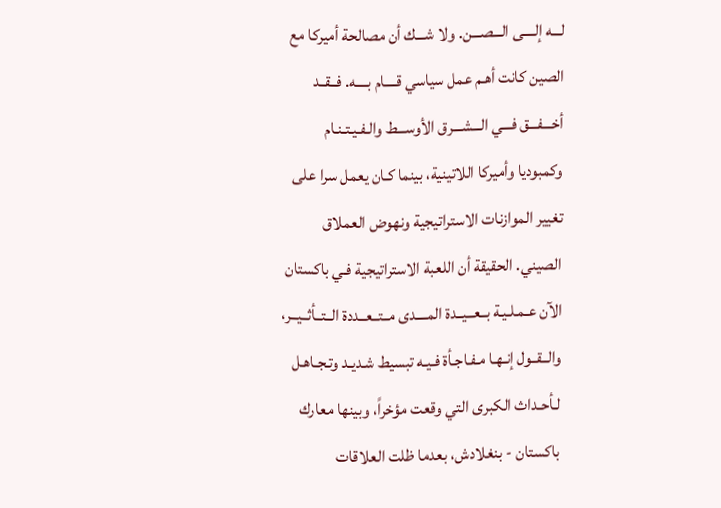لـــه إلــــى الـــصـــن. ولا شـــك أن مصالحة أميركا مع الصين كانت أهـم عمل سياسي قــــام بــــه. فــقــد أخـــفـــق فـــي الـــشـــرق الأوســـط والـفـيـتـنـام وكمبوديا وأميركا اللاتينية، بينما كـان يعمل سرا على تغيير الموازنات الاستراتيجية ونهوض العملاق الصيني. الحقيقة أن اللعبة الاستراتيجية فـي باكستان الآن عـمـلـيـة بــعــيــدة المــــدى مــتــعــددة الــتــأثــيــر، والــقــول إنـهـا مـفـاجـأة فـيـه تبسيط شـديـد وتـجـاهـل لـأحـداث الكبرى التي وقعت مؤخراً، وبينها معارك باكستان - بنغلادش، بعدما ظلت العلاقات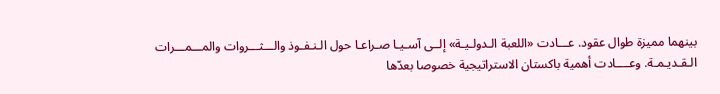بينهما مميزة طوال عقود. عـــادت «اللعبة الـدولـيـة» إلــى آسـيـا صـراعـا حول الـنـفـوذ والـــثـــروات والمـــمـــرات الـقـديـمـة. وعــــادت أهمية باكستان الاستراتيجية خصوصا بعدّها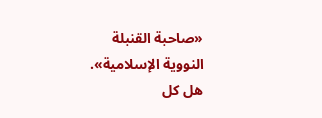«صاحبة القنبلة النووية الإسلامية». هل كل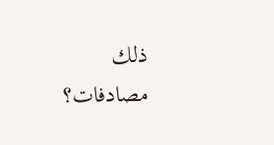ذلك مصادفات؟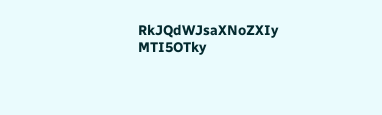RkJQdWJsaXNoZXIy MTI5OTky